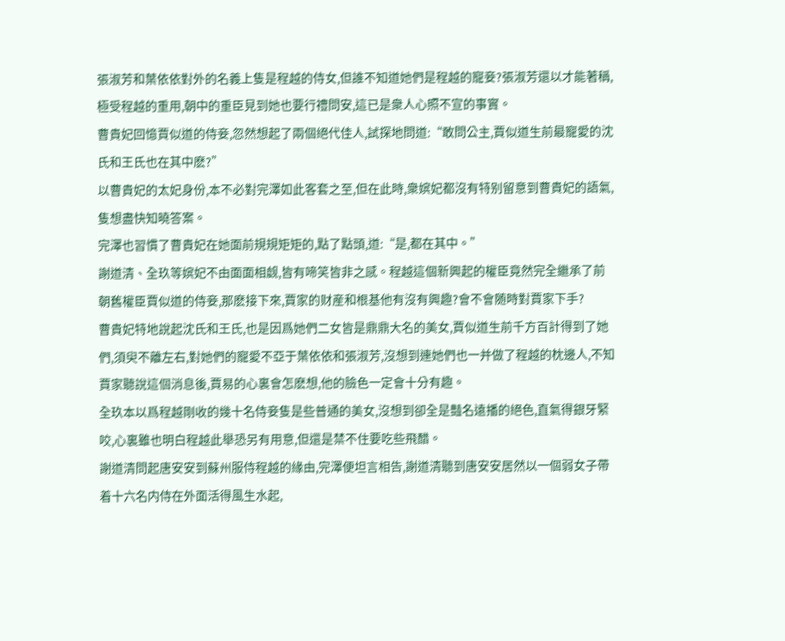張淑芳和葉依依對外的名義上隻是程越的侍女,但誰不知道她們是程越的寵妾?張淑芳還以才能著稱,極受程越的重用,朝中的重臣見到她也要行禮問安,這已是衆人心照不宣的事實。
曹貴妃回憶賈似道的侍妾,忽然想起了兩個絕代佳人,試探地問道:“敢問公主,賈似道生前最寵愛的沈氏和王氏也在其中麽?”
以曹貴妃的太妃身份,本不必對完澤如此客套之至,但在此時,衆嫔妃都沒有特别留意到曹貴妃的語氣,隻想盡快知曉答案。
完澤也習慣了曹貴妃在她面前規規矩矩的,點了點頭,道:“是,都在其中。”
謝道清、全玖等嫔妃不由面面相觑,皆有啼笑皆非之感。程越這個新興起的權臣竟然完全繼承了前朝舊權臣賈似道的侍妾,那麽接下來,賈家的财産和根基他有沒有興趣?會不會随時對賈家下手?
曹貴妃特地說起沈氏和王氏,也是因爲她們二女皆是鼎鼎大名的美女,賈似道生前千方百計得到了她們,須臾不離左右,對她們的寵愛不亞于葉依依和張淑芳,沒想到連她們也一并做了程越的枕邊人,不知賈家聽說這個消息後,賈易的心裏會怎麽想,他的臉色一定會十分有趣。
全玖本以爲程越剛收的幾十名侍妾隻是些普通的美女,沒想到卻全是豔名遠播的絕色,直氣得銀牙緊咬,心裏雖也明白程越此舉恐另有用意,但還是禁不住要吃些飛醋。
謝道清問起唐安安到蘇州服侍程越的緣由,完澤便坦言相告,謝道清聽到唐安安居然以一個弱女子帶着十六名内侍在外面活得風生水起,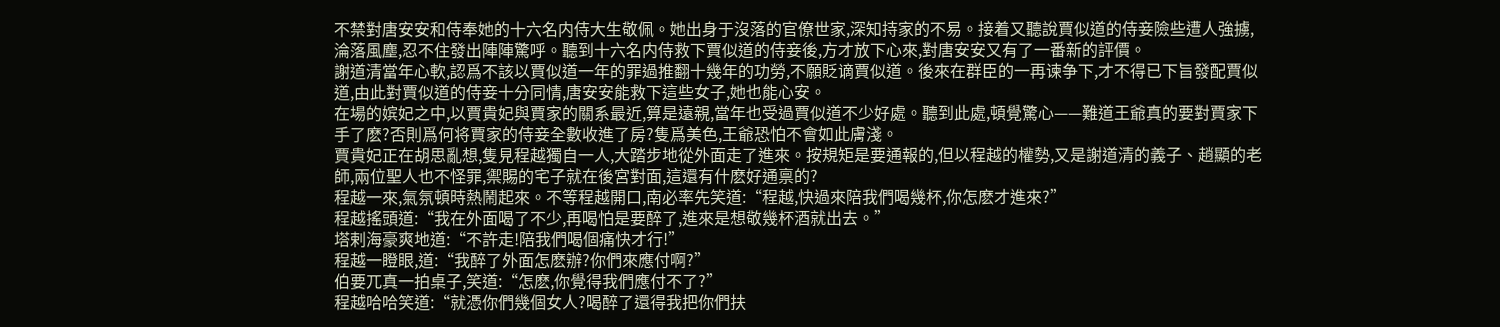不禁對唐安安和侍奉她的十六名内侍大生敬佩。她出身于沒落的官僚世家,深知持家的不易。接着又聽說賈似道的侍妾險些遭人強擄,淪落風塵,忍不住發出陣陣驚呼。聽到十六名内侍救下賈似道的侍妾後,方才放下心來,對唐安安又有了一番新的評價。
謝道清當年心軟,認爲不該以賈似道一年的罪過推翻十幾年的功勞,不願貶谪賈似道。後來在群臣的一再谏争下,才不得已下旨發配賈似道,由此對賈似道的侍妾十分同情,唐安安能救下這些女子,她也能心安。
在場的嫔妃之中,以賈貴妃與賈家的關系最近,算是遠親,當年也受過賈似道不少好處。聽到此處,頓覺驚心——難道王爺真的要對賈家下手了麽?否則爲何将賈家的侍妾全數收進了房?隻爲美色,王爺恐怕不會如此膚淺。
賈貴妃正在胡思亂想,隻見程越獨自一人,大踏步地從外面走了進來。按規矩是要通報的,但以程越的權勢,又是謝道清的義子、趙顯的老師,兩位聖人也不怪罪,禦賜的宅子就在後宮對面,這還有什麽好通禀的?
程越一來,氣氛頓時熱鬧起來。不等程越開口,南必率先笑道:“程越,快過來陪我們喝幾杯,你怎麽才進來?”
程越搖頭道:“我在外面喝了不少,再喝怕是要醉了,進來是想敬幾杯酒就出去。”
塔剌海豪爽地道:“不許走!陪我們喝個痛快才行!”
程越一瞪眼,道:“我醉了外面怎麽辦?你們來應付啊?”
伯要兀真一拍桌子,笑道:“怎麽,你覺得我們應付不了?”
程越哈哈笑道:“就憑你們幾個女人?喝醉了還得我把你們扶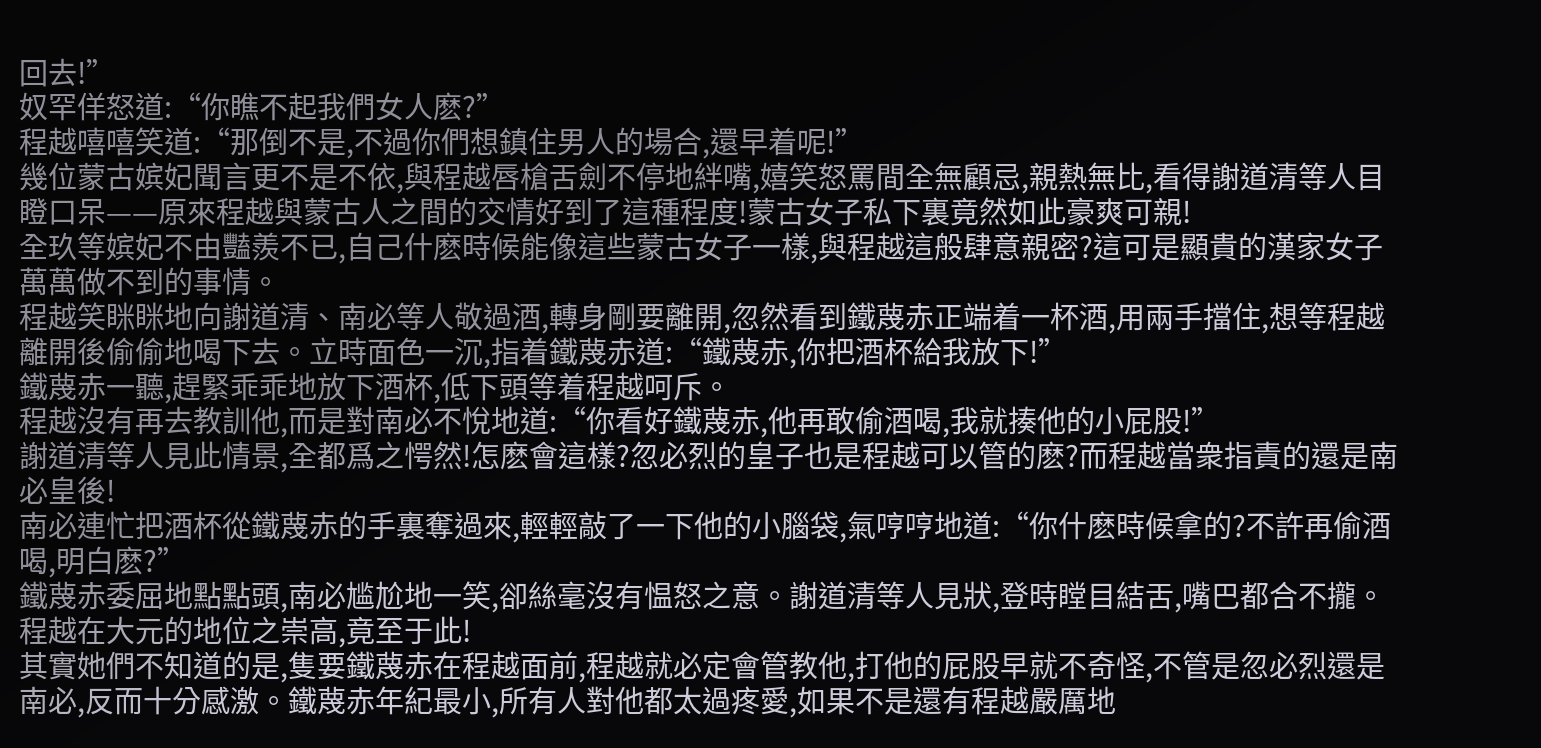回去!”
奴罕佯怒道:“你瞧不起我們女人麽?”
程越嘻嘻笑道:“那倒不是,不過你們想鎮住男人的場合,還早着呢!”
幾位蒙古嫔妃聞言更不是不依,與程越唇槍舌劍不停地絆嘴,嬉笑怒罵間全無顧忌,親熱無比,看得謝道清等人目瞪口呆——原來程越與蒙古人之間的交情好到了這種程度!蒙古女子私下裏竟然如此豪爽可親!
全玖等嫔妃不由豔羨不已,自己什麽時候能像這些蒙古女子一樣,與程越這般肆意親密?這可是顯貴的漢家女子萬萬做不到的事情。
程越笑眯眯地向謝道清、南必等人敬過酒,轉身剛要離開,忽然看到鐵蔑赤正端着一杯酒,用兩手擋住,想等程越離開後偷偷地喝下去。立時面色一沉,指着鐵蔑赤道:“鐵蔑赤,你把酒杯給我放下!”
鐵蔑赤一聽,趕緊乖乖地放下酒杯,低下頭等着程越呵斥。
程越沒有再去教訓他,而是對南必不悅地道:“你看好鐵蔑赤,他再敢偷酒喝,我就揍他的小屁股!”
謝道清等人見此情景,全都爲之愕然!怎麽會這樣?忽必烈的皇子也是程越可以管的麽?而程越當衆指責的還是南必皇後!
南必連忙把酒杯從鐵蔑赤的手裏奪過來,輕輕敲了一下他的小腦袋,氣哼哼地道:“你什麽時候拿的?不許再偷酒喝,明白麽?”
鐵蔑赤委屈地點點頭,南必尴尬地一笑,卻絲毫沒有愠怒之意。謝道清等人見狀,登時瞠目結舌,嘴巴都合不攏。
程越在大元的地位之崇高,竟至于此!
其實她們不知道的是,隻要鐵蔑赤在程越面前,程越就必定會管教他,打他的屁股早就不奇怪,不管是忽必烈還是南必,反而十分感激。鐵蔑赤年紀最小,所有人對他都太過疼愛,如果不是還有程越嚴厲地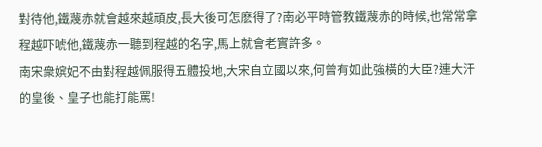對待他,鐵蔑赤就會越來越頑皮,長大後可怎麽得了?南必平時管教鐵蔑赤的時候,也常常拿程越吓唬他,鐵蔑赤一聽到程越的名字,馬上就會老實許多。
南宋衆嫔妃不由對程越佩服得五體投地,大宋自立國以來,何曾有如此強橫的大臣?連大汗的皇後、皇子也能打能罵!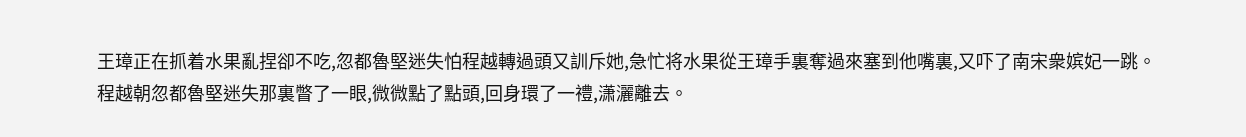王璋正在抓着水果亂捏卻不吃,忽都魯堅迷失怕程越轉過頭又訓斥她,急忙将水果從王璋手裏奪過來塞到他嘴裏,又吓了南宋衆嫔妃一跳。
程越朝忽都魯堅迷失那裏瞥了一眼,微微點了點頭,回身環了一禮,潇灑離去。